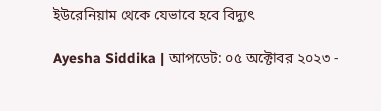ইউরেনিয়াম থেকে যেভাবে হবে বিদ্যুৎ

Ayesha Siddika | আপডেট: ০৫ অক্টোবর ২০২৩ -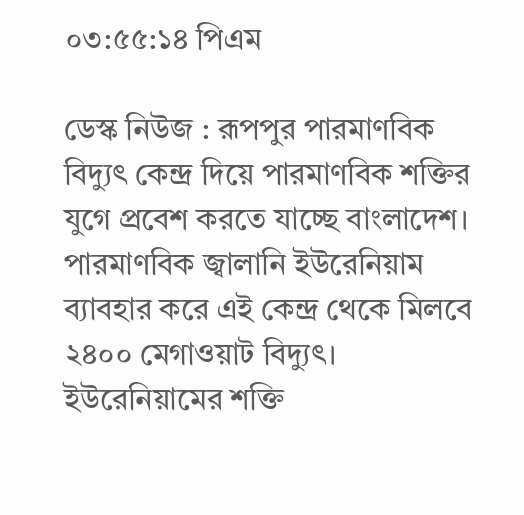০৩:৫৫:১৪ পিএম

ডেস্ক নিউজ : রূপপুর পারমাণবিক বিদ্যুৎ কেন্দ্র দিয়ে পারমাণবিক শক্তির যুগে প্রবেশ করতে যাচ্ছে বাংলাদেশ। পারমাণবিক জ্বালানি ইউরেনিয়াম ব্যাবহার করে এই কেন্দ্র থেকে মিলবে ২৪০০ মেগাওয়াট বিদ্যুৎ। ইউরেনিয়ামের শক্তি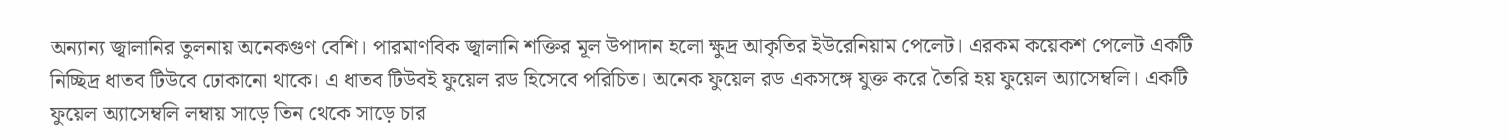অন্যান্য জ্বালানির তুলনায় অনেকগুণ বেশি। পারমাণবিক জ্বালানি শক্তির মূল উপাদান হলো ক্ষুদ্র আকৃতির ইউরেনিয়াম পেলেট। এরকম কয়েকশ পেলেট একটি নিচ্ছিদ্র ধাতব টিউবে ঢোকানো থাকে। এ ধাতব টিউবই ফুয়েল রড হিসেবে পরিচিত। অনেক ফুয়েল রড একসঙ্গে যুক্ত করে তৈরি হয় ফুয়েল অ্যাসেম্বলি। একটি ফুয়েল অ্যাসেম্বলি লম্বায় সাড়ে তিন থেকে সাড়ে চার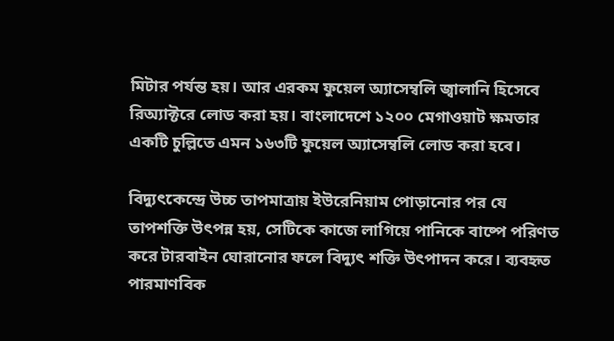মিটার পর্যন্ত হয়। আর এরকম ফুয়েল অ্যাসেম্বলি জ্বালানি হিসেবে রিঅ্যাক্টরে লোড করা হয়। বাংলাদেশে ১২০০ মেগাওয়াট ক্ষমতার একটি চুল্লিতে এমন ১৬৩টি ফুয়েল অ্যাসেম্বলি লোড করা হবে।

বিদ্যুৎকেন্দ্রে উচ্চ তাপমাত্রায় ইউরেনিয়াম পোড়ানোর পর যে তাপশক্তি উৎপন্ন হয়, সেটিকে কাজে লাগিয়ে পানিকে বাষ্পে পরিণত করে টারবাইন ঘোরানোর ফলে বিদ্যুৎ শক্তি উৎপাদন করে। ব্যবহৃত পারমাণবিক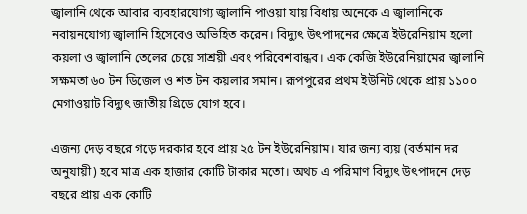জ্বালানি থেকে আবার ব্যবহারযোগ্য জ্বালানি পাওয়া যায় বিধায় অনেকে এ জ্বালানিকে নবায়নযোগ্য জ্বালানি হিসেবেও অভিহিত করেন। বিদ্যুৎ উৎপাদনের ক্ষেত্রে ইউরেনিয়াম হলো কয়লা ও জ্বালানি তেলের চেয়ে সাশ্রয়ী এবং পরিবেশবান্ধব। এক কেজি ইউরেনিয়ামের জ্বালানি সক্ষমতা ৬০ টন ডিজেল ও শত টন কয়লার সমান। রূপপুরের প্রথম ইউনিট থেকে প্রায় ১১০০ মেগাওয়াট বিদ্যুৎ জাতীয় গ্রিডে যোগ হবে।

এজন্য দেড় বছরে গড়ে দরকার হবে প্রায় ২৫ টন ইউরেনিয়াম। যার জন্য ব্যয় (বর্তমান দর অনুযায়ী) হবে মাত্র এক হাজার কোটি টাকার মতো। অথচ এ পরিমাণ বিদ্যুৎ উৎপাদনে দেড় বছরে প্রায় এক কোটি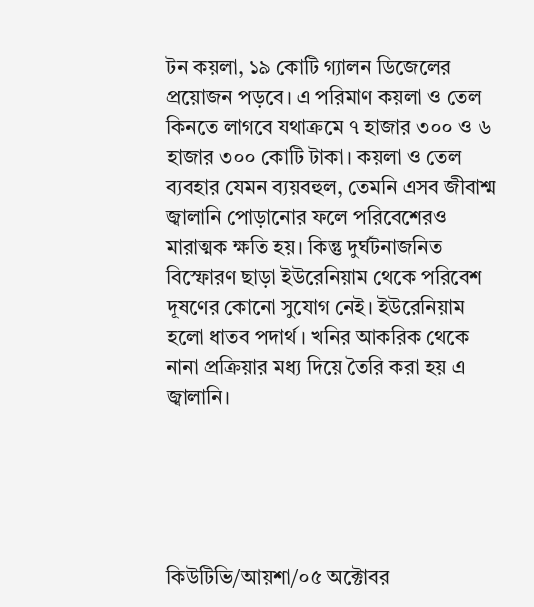টন কয়লা, ১৯ কোটি গ্যালন ডিজেলের প্রয়োজন পড়বে। এ পরিমাণ কয়লা ও তেল কিনতে লাগবে যথাক্রমে ৭ হাজার ৩০০ ও ৬ হাজার ৩০০ কোটি টাকা। কয়লা ও তেল ব্যবহার যেমন ব্যয়বহুল, তেমনি এসব জীবাশ্ম জ্বালানি পোড়ানোর ফলে পরিবেশেরও মারাত্মক ক্ষতি হয়। কিন্তু দুর্ঘটনাজনিত বিস্ফোরণ ছাড়া ইউরেনিয়াম থেকে পরিবেশ দূষণের কোনো সুযোগ নেই। ইউরেনিয়াম হলো ধাতব পদার্থ। খনির আকরিক থেকে নানা প্রক্রিয়ার মধ্য দিয়ে তৈরি করা হয় এ জ্বালানি।





কিউটিভি/আয়শা/০৫ অক্টোবর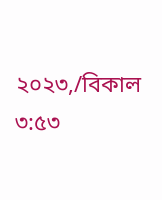২০২৩,/বিকাল ৩:৫৩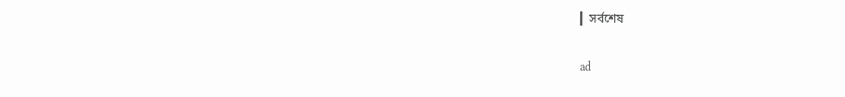▎সর্বশেষ

ad